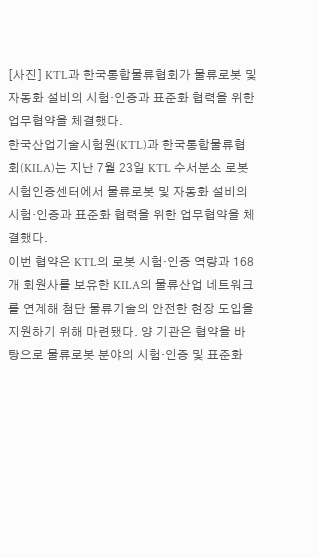[사진] KTL과 한국통합물류협회가 물류로봇 및 자동화 설비의 시험·인증과 표준화 협력을 위한 업무협약을 체결했다.
한국산업기술시험원(KTL)과 한국통합물류협회(KILA)는 지난 7월 23일 KTL 수서분소 로봇시험인증센터에서 물류로봇 및 자동화 설비의 시험·인증과 표준화 협력을 위한 업무협약을 체결했다.
이번 협약은 KTL의 로봇 시험·인증 역량과 168개 회원사를 보유한 KILA의 물류산업 네트워크를 연계해 첨단 물류기술의 안전한 현장 도입을 지원하기 위해 마련됐다. 양 기관은 협약을 바탕으로 물류로봇 분야의 시험·인증 및 표준화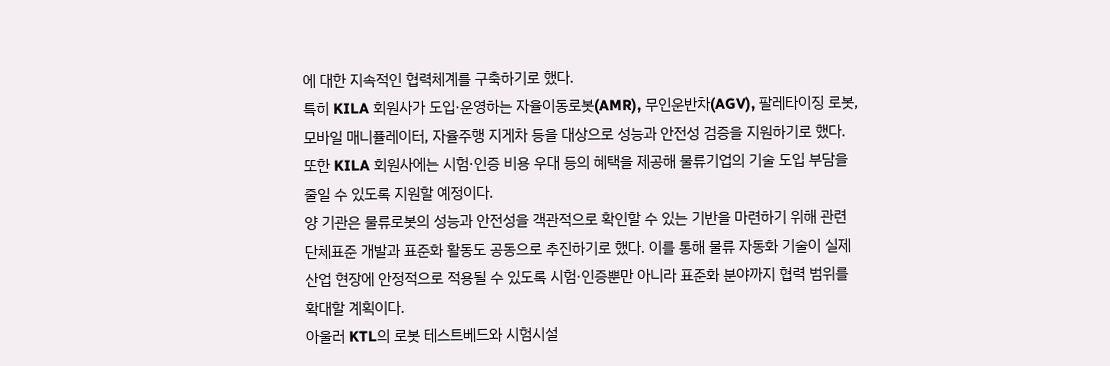에 대한 지속적인 협력체계를 구축하기로 했다.
특히 KILA 회원사가 도입·운영하는 자율이동로봇(AMR), 무인운반차(AGV), 팔레타이징 로봇, 모바일 매니퓰레이터, 자율주행 지게차 등을 대상으로 성능과 안전성 검증을 지원하기로 했다. 또한 KILA 회원사에는 시험·인증 비용 우대 등의 혜택을 제공해 물류기업의 기술 도입 부담을 줄일 수 있도록 지원할 예정이다.
양 기관은 물류로봇의 성능과 안전성을 객관적으로 확인할 수 있는 기반을 마련하기 위해 관련 단체표준 개발과 표준화 활동도 공동으로 추진하기로 했다. 이를 통해 물류 자동화 기술이 실제 산업 현장에 안정적으로 적용될 수 있도록 시험·인증뿐만 아니라 표준화 분야까지 협력 범위를 확대할 계획이다.
아울러 KTL의 로봇 테스트베드와 시험시설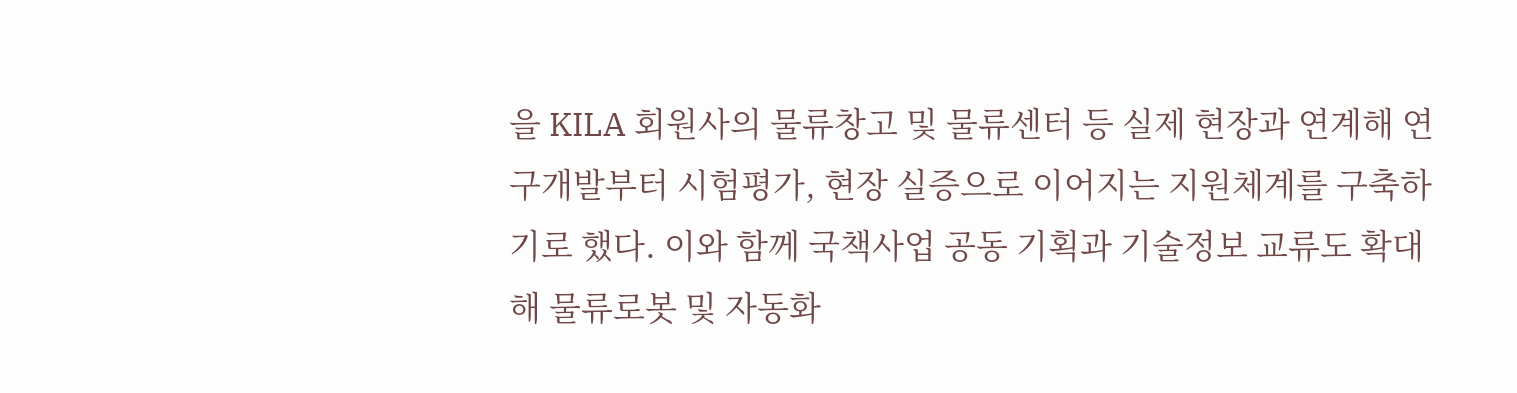을 KILA 회원사의 물류창고 및 물류센터 등 실제 현장과 연계해 연구개발부터 시험평가, 현장 실증으로 이어지는 지원체계를 구축하기로 했다. 이와 함께 국책사업 공동 기획과 기술정보 교류도 확대해 물류로봇 및 자동화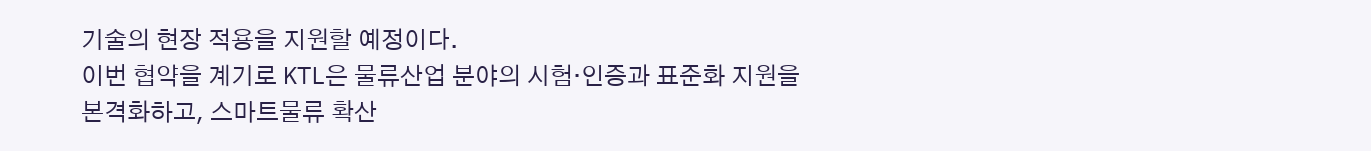기술의 현장 적용을 지원할 예정이다.
이번 협약을 계기로 KTL은 물류산업 분야의 시험·인증과 표준화 지원을 본격화하고, 스마트물류 확산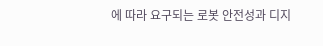에 따라 요구되는 로봇 안전성과 디지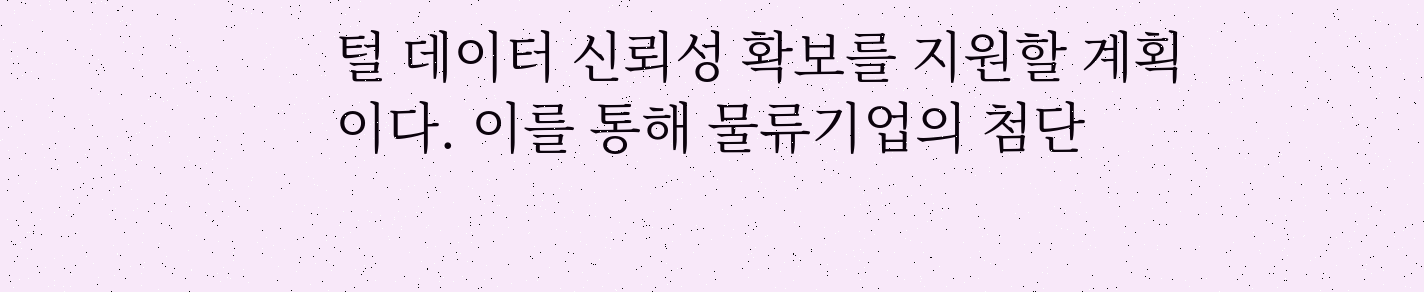털 데이터 신뢰성 확보를 지원할 계획이다. 이를 통해 물류기업의 첨단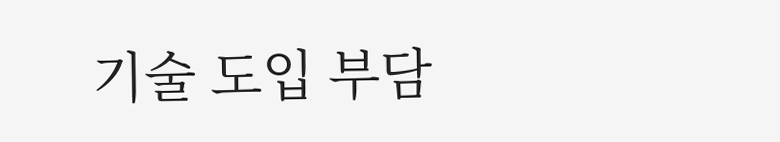기술 도입 부담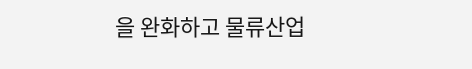을 완화하고 물류산업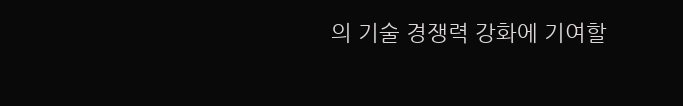의 기술 경쟁력 강화에 기여할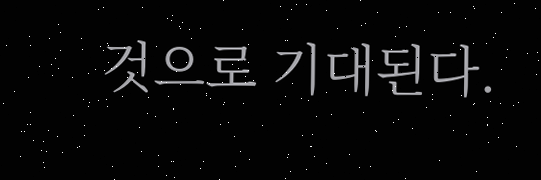것으로 기대된다.